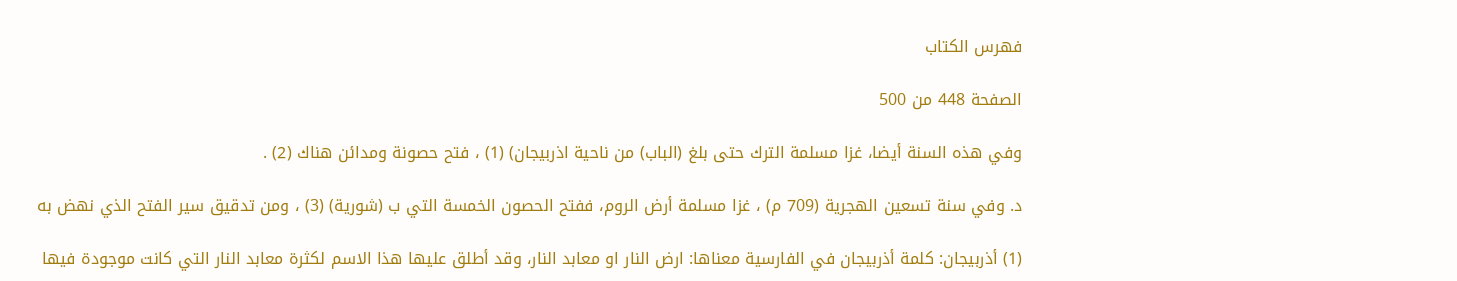فهرس الكتاب

الصفحة 448 من 500

وفي هذه السنة أيضا، غزا مسلمة الترك حتى بلغ (الباب) من ناحية اذربيجان) (1) ، فتح حصونة ومدائن هناك (2) .

د. وفي سنة تسعين الهجرية (709 م) ، غزا مسلمة أرض الروم، ففتح الحصون الخمسة التي ب (شورية) (3) ، ومن تدقيق سير الفتح الذي نهض به

(1) أذربيجان: كلمة أذربيجان في الفارسية معناها: ارض النار او معابد النار، وقد أطلق عليها هذا الاسم لكثرة معابد النار التي كانت موجودة فيها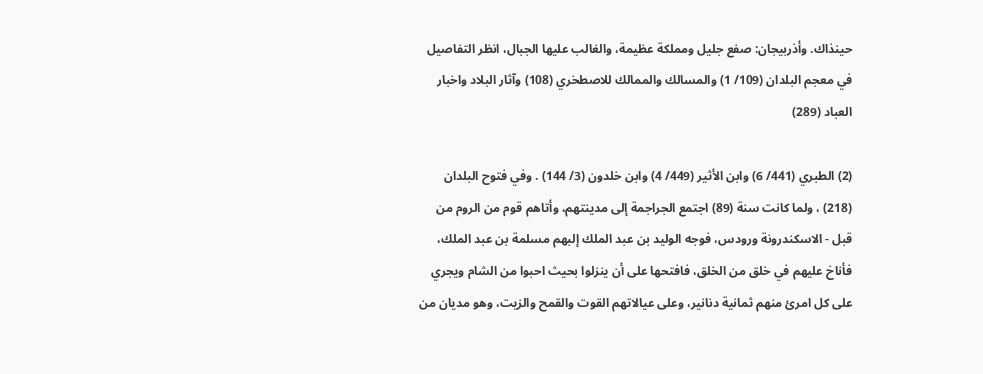حينذاك. وأذربيجان: صفع جليل ومملكة عظيمة، والغالب عليها الجبال، انظر التفاصيل في معجم البلدان (109/ 1) والمسالك والممالك للاصطخري (108) وآثار البلاد واخبار العباد (289)

(2) الطبري (441/ 6) وابن الأثير (449/ 4) وابن خلدون (3/ 144) . وفي فتوح البلدان (218) ، ولما كانت سنة (89) اجتمع الجراجمة إلى مدينتهم، وأتاهم قوم من الروم من قبل - الاسكندرونة ورودس، فوجه الوليد بن عبد الملك إلبهم مسلمة بن عبد الملك، فأناخ عليهم في خلق من الخلق، فافتحها على أن ينزلوا بحيث احبوا من الشام ويجري على كل امرئ منهم ثمانية دنانير، وعلى عيالاتهم القوت والقمح والزيت، وهو مديان من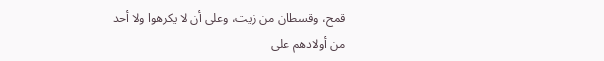قمح، وقسطان من زيت، وعلى أن لا يكرهوا ولا أحد من أولادهم على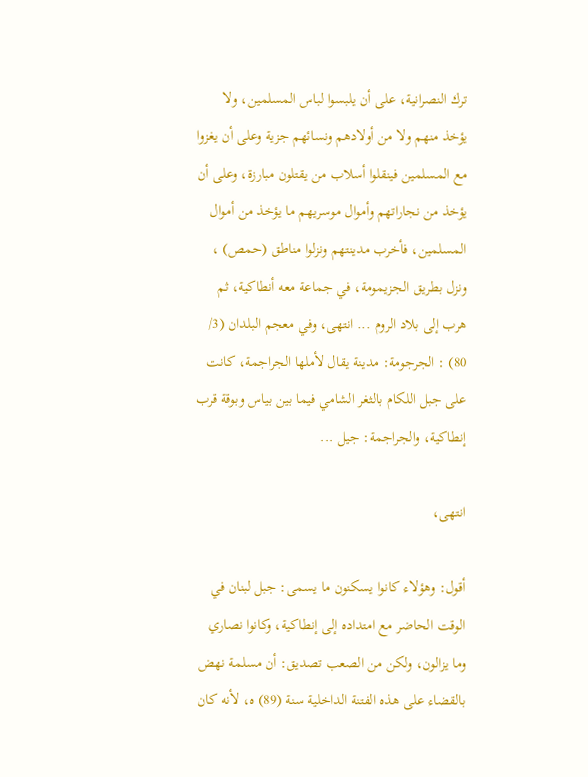ترك النصرانية، على أن يلبسوا لباس المسلمين، ولا يؤخذ منهم ولا من أولادهم ونسائهم جزية وعلى أن يغزوا مع المسلمين فينقلوا أسلاب من يقتلون مبارزة، وعلى أن يؤخذ من نجاراتهم وأموال موسريهم ما يؤخذ من أموال المسلمين، فأخرب مدينتهم ونزلوا مناطق (حمص) ، ونزل بطريق الجزيمومة، في جماعة معه أنطاكية، ثم هرب إلى بلاد الروم ... انتهى، وفي معجم البلدان (3/ 80) : الجرجومة: مدينة يقال لأملها الجراجمة، كانت على جبل اللكام بالثغر الشامي فيما بين بياس وبوقة قرب إنطاكية، والجراجمة: جيل ...

انتهى،

أقول: وهؤلاء كانوا يسكنون ما يسمى: جبل لبنان في الوقت الحاضر مع امتداده إلى إنطاكية، وكانوا نصاري وما يزالون، ولكن من الصعب تصديق: أن مسلمة نهض بالقضاء على هذه الفتنة الداخلية سنة (89) ه، لأنه كان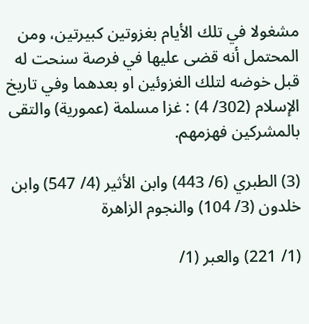مشغولا في تلك الأيام بغزوتين كبيرتين، ومن المحتمل أنه قضى عليها في فرصة سنحت له قبل خوضه لتلك الغزوئين او بعدهما وفي تاريخ الإسلام (302/ 4) : غزا مسلمة (عمورية) والتقى بالمشركين فهزمهم.

(3) الطبري (6/ 443) وابن الأثير (4/ 547) وابن خلدون (3/ 104) والنجوم الزاهرة

(1/ 221) والعبر (1/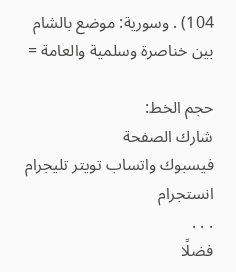104) . وسورية: موضع بالشام بين خناصرة وسلمية والعامة =

حجم الخط:
شارك الصفحة
فيسبوك واتساب تويتر تليجرام انستجرام
. . .
فضلًا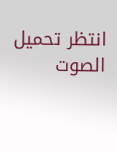انتظر تحميل الصوت